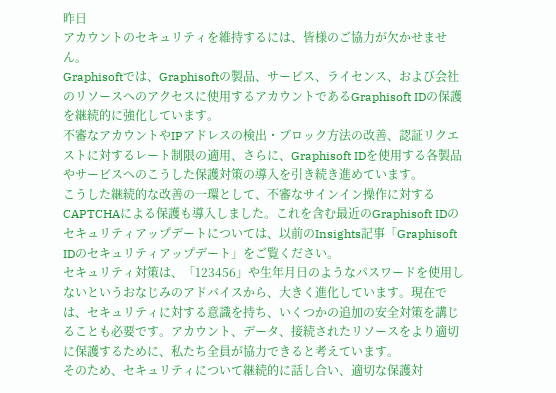昨日
アカウントのセキュリティを維持するには、皆様のご協力が欠かせません。
Graphisoftでは、Graphisoftの製品、サービス、ライセンス、および会社のリソースへのアクセスに使用するアカウントであるGraphisoft IDの保護を継続的に強化しています。
不審なアカウントやIPアドレスの検出・ブロック方法の改善、認証リクエストに対するレート制限の適用、さらに、Graphisoft IDを使用する各製品やサービスへのこうした保護対策の導入を引き続き進めています。
こうした継続的な改善の一環として、不審なサインイン操作に対するCAPTCHAによる保護も導入しました。これを含む最近のGraphisoft IDのセキュリティアップデートについては、以前のInsights記事「Graphisoft IDのセキュリティアップデート」をご覧ください。
セキュリティ対策は、「123456」や生年月日のようなパスワードを使用しないというおなじみのアドバイスから、大きく進化しています。現在では、セキュリティに対する意識を持ち、いくつかの追加の安全対策を講じることも必要です。アカウント、データ、接続されたリソースをより適切に保護するために、私たち全員が協力できると考えています。
そのため、セキュリティについて継続的に話し合い、適切な保護対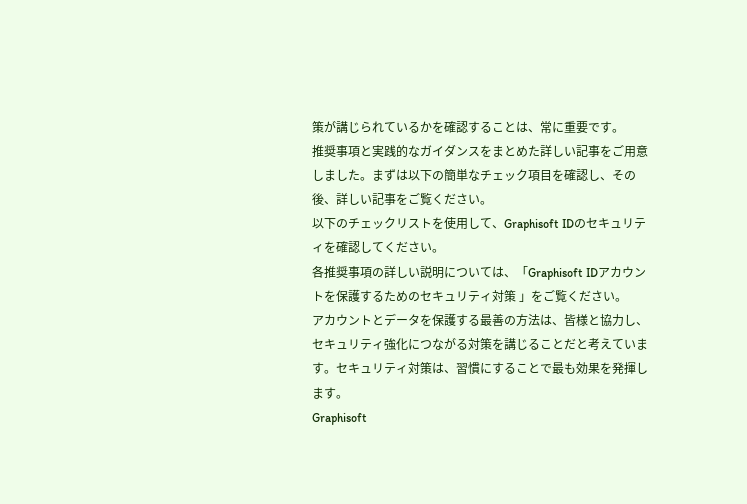策が講じられているかを確認することは、常に重要です。
推奨事項と実践的なガイダンスをまとめた詳しい記事をご用意しました。まずは以下の簡単なチェック項目を確認し、その後、詳しい記事をご覧ください。
以下のチェックリストを使用して、Graphisoft IDのセキュリティを確認してください。
各推奨事項の詳しい説明については、「Graphisoft IDアカウントを保護するためのセキュリティ対策 」をご覧ください。
アカウントとデータを保護する最善の方法は、皆様と協力し、セキュリティ強化につながる対策を講じることだと考えています。セキュリティ対策は、習慣にすることで最も効果を発揮します。
Graphisoft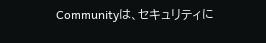Communityは、セキュリティに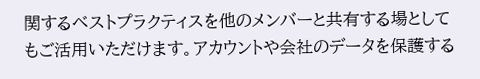関するベストプラクティスを他のメンバーと共有する場としてもご活用いただけます。アカウントや会社のデータを保護する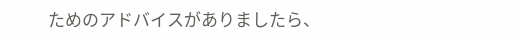ためのアドバイスがありましたら、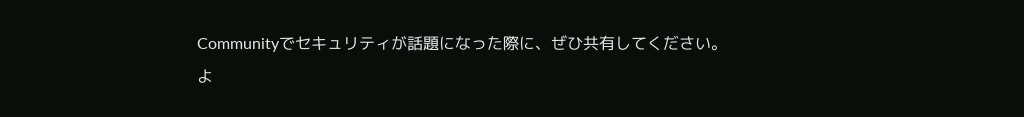Communityでセキュリティが話題になった際に、ぜひ共有してください。
よ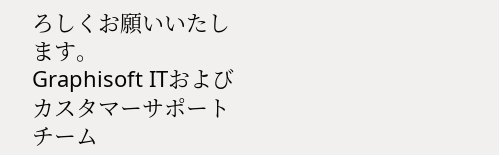ろしくお願いいたします。
Graphisoft ITおよびカスタマーサポートチーム